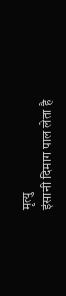मृत्यु
इंसानी दिमाग पाल लेता है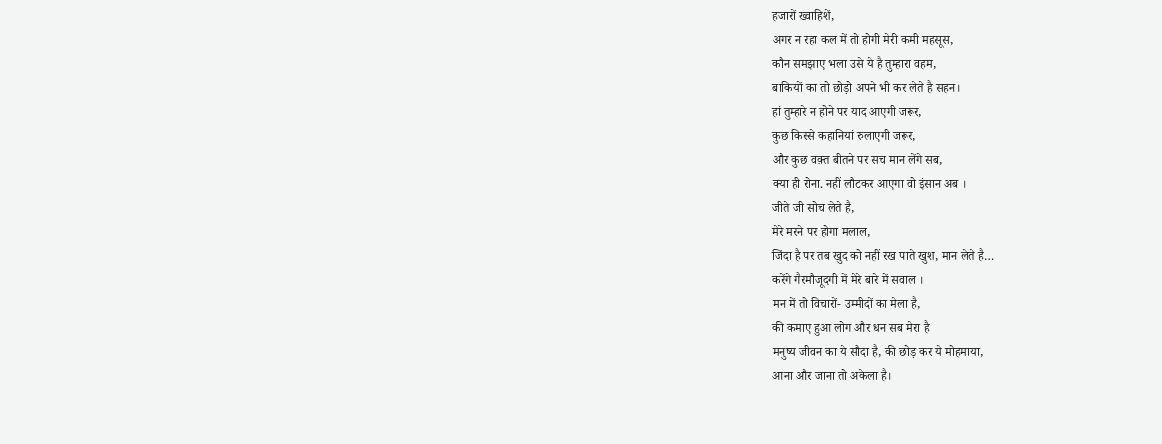हजारों ख्वाहिशें,
अगर न रहा कल में तो होगी मेरी कमी महसूस,
कौन समझाए भला उसे ये है तुम्हारा वहम,
बाकियों का तो छोड़ो अपने भी कर लेते है सहन।
हां तुम्हारे न होने पर याद आएगी जरूर,
कुछ किस्से कहानियां रुलाएगी जरूर,
और कुछ वक़्त बीतने पर सच मान लेंगे सब,
क्या ही रोना. नहीं लौटकर आएगा वो इंसान अब ।
जीते जी सोच लेते है,
मेरे मरने पर होगा मलाल,
जिंदा है पर तब खुद को नहीं रख पाते खुश, मान लेते है…
करेंगे गैरमौजूदगी में मेरे बारे में सवाल ।
मन में तो विचारों- उम्मीदों का मेला है,
की कमाए हुआ लोग और धन सब मेरा है
मनुष्य जीवन का ये सौदा है, की छोड़ कर ये मोहमाया,
आना और जाना तो अकेला है।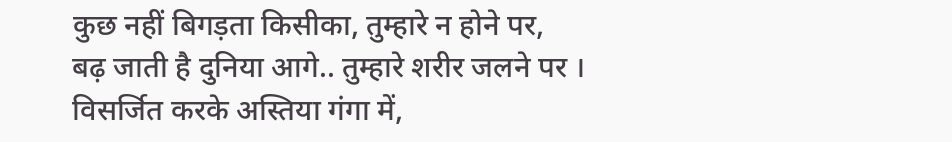कुछ नहीं बिगड़ता किसीका, तुम्हारे न होने पर,
बढ़ जाती है दुनिया आगे.. तुम्हारे शरीर जलने पर ।
विसर्जित करके अस्तिया गंगा में,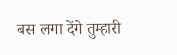बस लगा देंगे तुम्हारी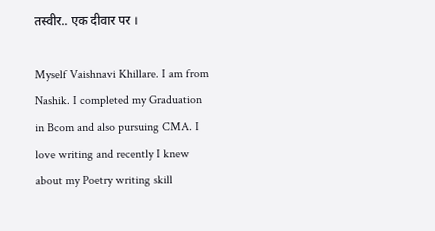तस्वीर.. एक दीवार पर ।

Myself Vaishnavi Khillare. I am from Nashik. I completed my Graduation in Bcom and also pursuing CMA. I love writing and recently I knew about my Poetry writing skill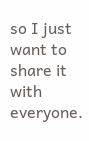so I just want to share it with everyone.